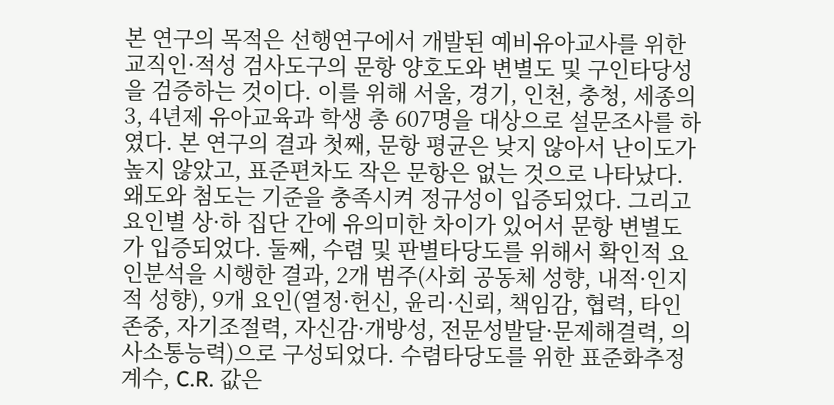본 연구의 목적은 선행연구에서 개발된 예비유아교사를 위한 교직인·적성 검사도구의 문항 양호도와 변별도 및 구인타당성을 검증하는 것이다. 이를 위해 서울, 경기, 인천, 충청, 세종의 3, 4년제 유아교육과 학생 총 607명을 대상으로 설문조사를 하였다. 본 연구의 결과 첫째, 문항 평균은 낮지 않아서 난이도가 높지 않았고, 표준편차도 작은 문항은 없는 것으로 나타났다. 왜도와 첨도는 기준을 충족시켜 정규성이 입증되었다. 그리고 요인별 상·하 집단 간에 유의미한 차이가 있어서 문항 변별도가 입증되었다. 둘째, 수렴 및 판별타당도를 위해서 확인적 요인분석을 시행한 결과, 2개 범주(사회 공동체 성향, 내적·인지적 성향), 9개 요인(열정·헌신, 윤리·신뢰, 책임감, 협력, 타인존중, 자기조절력, 자신감·개방성, 전문성발달·문제해결력, 의사소통능력)으로 구성되었다. 수렴타당도를 위한 표준화추정계수, C.R. 값은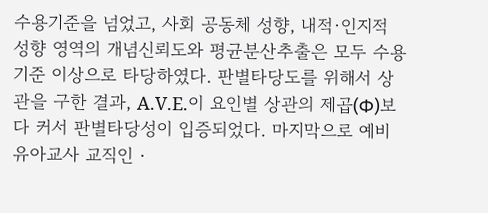수용기준을 넘었고, 사회 공동체 성향, 내적·인지적 성향 영역의 개념신뢰도와 평균분산추출은 모두 수용기준 이상으로 타당하였다. 판별타당도를 위해서 상관을 구한 결과, A.V.E.이 요인별 상관의 제곱(Φ)보다 커서 판별타당성이 입증되었다. 마지막으로 예비유아교사 교직인‧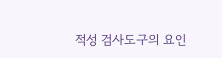적성 검사도구의 요인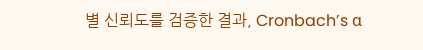별 신뢰도를 검증한 결과, Cronbach’s α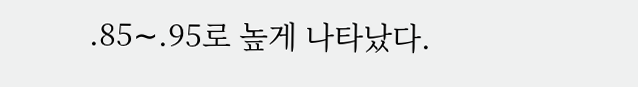.85∼.95로 높게 나타났다.